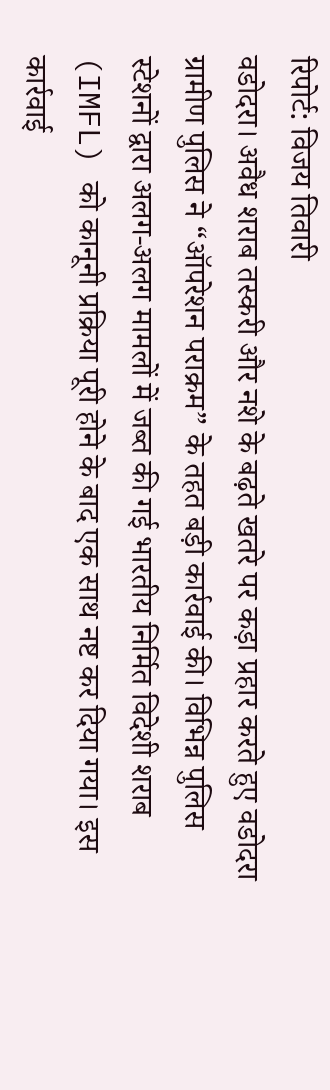रिपोर्ट: विजय तिवारी
वडोदरा। अवैध शराब तस्करी और नशे के बढ़ते खतरे पर कड़ा प्रहार करते हुए वडोदरा ग्रामीण पुलिस ने “ऑपरेशन पराक्रम” के तहत बड़ी कार्रवाई की। विभिन्न पुलिस स्टेशनों द्वारा अलग-अलग मामलों में जब्त की गई भारतीय निर्मित विदेशी शराब (IMFL) को कानूनी प्रक्रिया पूरी होने के बाद एक साथ नष्ट कर दिया गया। इस कार्रवाई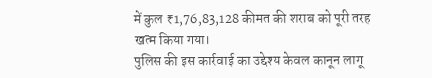में कुल ₹1,76,83,128 कीमत की शराब को पूरी तरह खत्म किया गया।
पुलिस की इस कार्रवाई का उद्देश्य केवल कानून लागू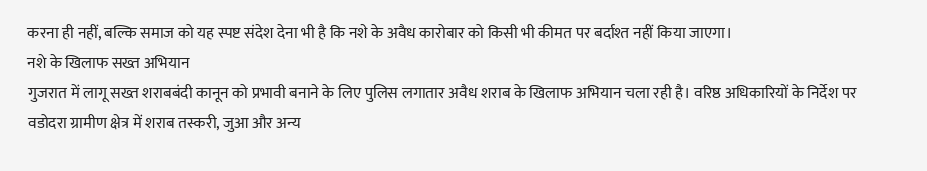करना ही नहीं, बल्कि समाज को यह स्पष्ट संदेश देना भी है कि नशे के अवैध कारोबार को किसी भी कीमत पर बर्दाश्त नहीं किया जाएगा।
नशे के खिलाफ सख्त अभियान
गुजरात में लागू सख्त शराबबंदी कानून को प्रभावी बनाने के लिए पुलिस लगातार अवैध शराब के खिलाफ अभियान चला रही है। वरिष्ठ अधिकारियों के निर्देश पर वडोदरा ग्रामीण क्षेत्र में शराब तस्करी, जुआ और अन्य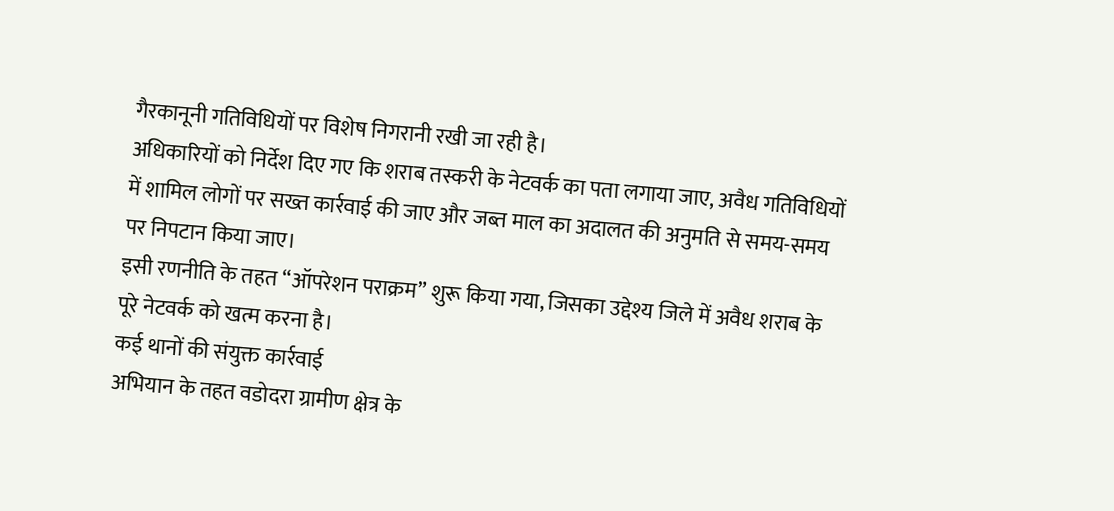गैरकानूनी गतिविधियों पर विशेष निगरानी रखी जा रही है।
अधिकारियों को निर्देश दिए गए कि शराब तस्करी के नेटवर्क का पता लगाया जाए, अवैध गतिविधियों में शामिल लोगों पर सख्त कार्रवाई की जाए और जब्त माल का अदालत की अनुमति से समय-समय पर निपटान किया जाए।
इसी रणनीति के तहत “ऑपरेशन पराक्रम” शुरू किया गया, जिसका उद्देश्य जिले में अवैध शराब के पूरे नेटवर्क को खत्म करना है।
कई थानों की संयुक्त कार्रवाई
अभियान के तहत वडोदरा ग्रामीण क्षेत्र के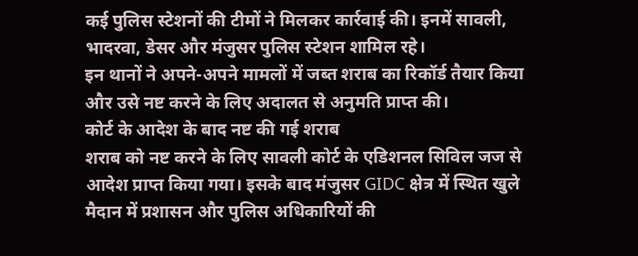कई पुलिस स्टेशनों की टीमों ने मिलकर कार्रवाई की। इनमें सावली, भादरवा, डेसर और मंजुसर पुलिस स्टेशन शामिल रहे।
इन थानों ने अपने-अपने मामलों में जब्त शराब का रिकॉर्ड तैयार किया और उसे नष्ट करने के लिए अदालत से अनुमति प्राप्त की।
कोर्ट के आदेश के बाद नष्ट की गई शराब
शराब को नष्ट करने के लिए सावली कोर्ट के एडिशनल सिविल जज से आदेश प्राप्त किया गया। इसके बाद मंजुसर GIDC क्षेत्र में स्थित खुले मैदान में प्रशासन और पुलिस अधिकारियों की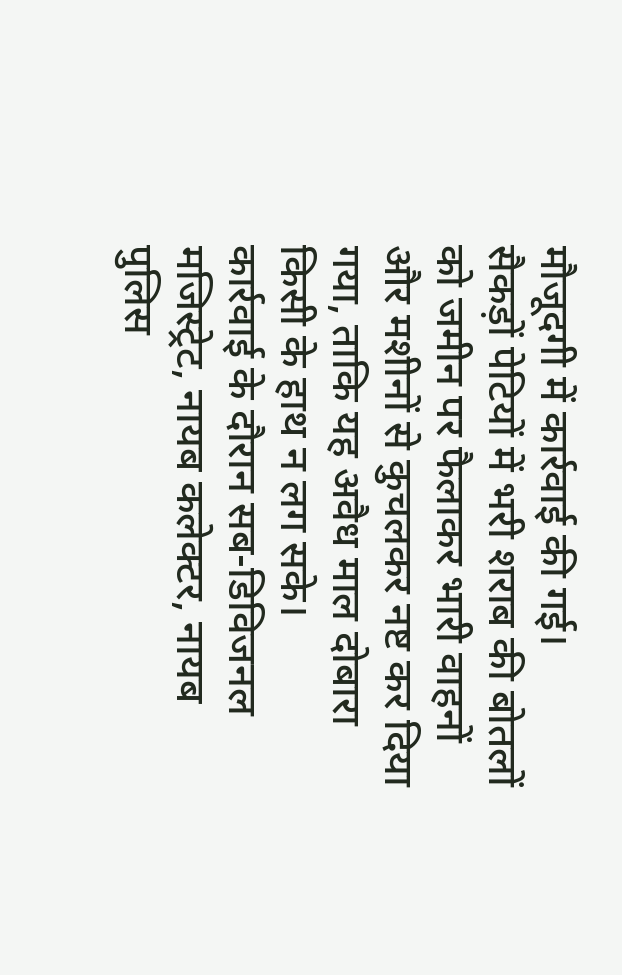मौजूदगी में कार्रवाई की गई।
सैकड़ों पेटियों में भरी शराब की बोतलों को जमीन पर फैलाकर भारी वाहनों और मशीनों से कुचलकर नष्ट कर दिया गया, ताकि यह अवैध माल दोबारा किसी के हाथ न लग सके।
कार्रवाई के दौरान सब-डिविजनल मजिस्ट्रेट, नायब कलेक्टर, नायब पुलिस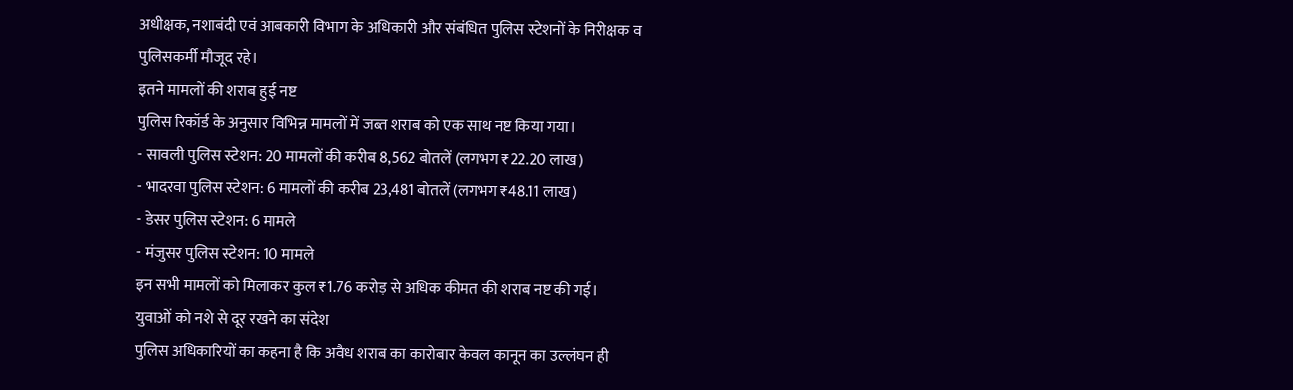अधीक्षक, नशाबंदी एवं आबकारी विभाग के अधिकारी और संबंधित पुलिस स्टेशनों के निरीक्षक व पुलिसकर्मी मौजूद रहे।
इतने मामलों की शराब हुई नष्ट
पुलिस रिकॉर्ड के अनुसार विभिन्न मामलों में जब्त शराब को एक साथ नष्ट किया गया।
- सावली पुलिस स्टेशन: 20 मामलों की करीब 8,562 बोतलें (लगभग ₹22.20 लाख)
- भादरवा पुलिस स्टेशन: 6 मामलों की करीब 23,481 बोतलें (लगभग ₹48.11 लाख)
- डेसर पुलिस स्टेशन: 6 मामले
- मंजुसर पुलिस स्टेशन: 10 मामले
इन सभी मामलों को मिलाकर कुल ₹1.76 करोड़ से अधिक कीमत की शराब नष्ट की गई।
युवाओं को नशे से दूर रखने का संदेश
पुलिस अधिकारियों का कहना है कि अवैध शराब का कारोबार केवल कानून का उल्लंघन ही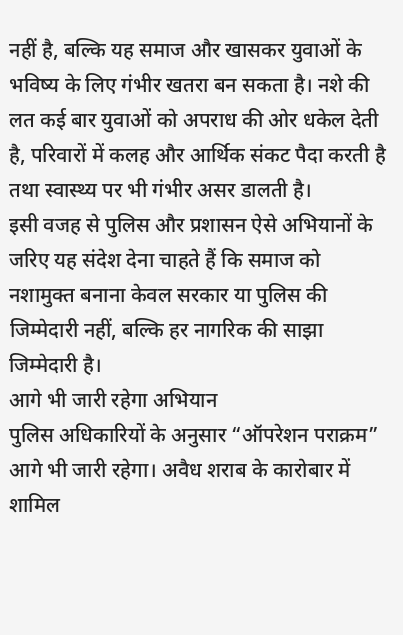नहीं है, बल्कि यह समाज और खासकर युवाओं के भविष्य के लिए गंभीर खतरा बन सकता है। नशे की लत कई बार युवाओं को अपराध की ओर धकेल देती है, परिवारों में कलह और आर्थिक संकट पैदा करती है तथा स्वास्थ्य पर भी गंभीर असर डालती है।
इसी वजह से पुलिस और प्रशासन ऐसे अभियानों के जरिए यह संदेश देना चाहते हैं कि समाज को नशामुक्त बनाना केवल सरकार या पुलिस की जिम्मेदारी नहीं, बल्कि हर नागरिक की साझा जिम्मेदारी है।
आगे भी जारी रहेगा अभियान
पुलिस अधिकारियों के अनुसार “ऑपरेशन पराक्रम” आगे भी जारी रहेगा। अवैध शराब के कारोबार में शामिल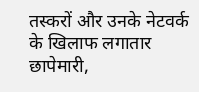तस्करों और उनके नेटवर्क के खिलाफ लगातार छापेमारी,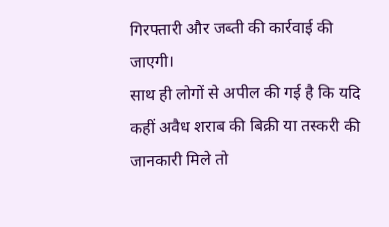गिरफ्तारी और जब्ती की कार्रवाई की जाएगी।
साथ ही लोगों से अपील की गई है कि यदि कहीं अवैध शराब की बिक्री या तस्करी की जानकारी मिले तो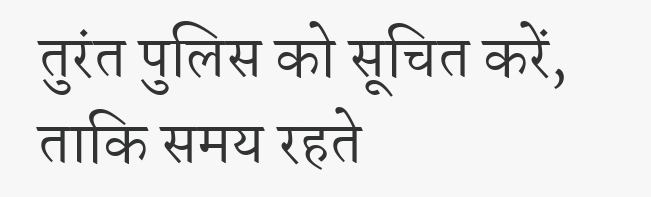तुरंत पुलिस को सूचित करें, ताकि समय रहते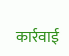कार्रवाई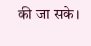की जा सके।